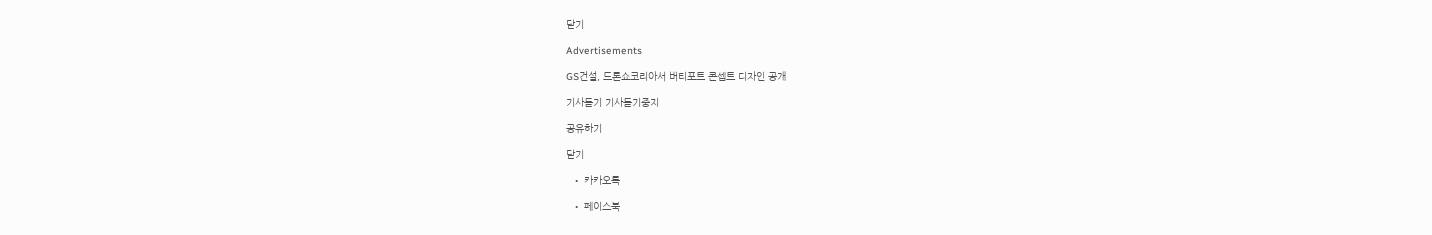닫기

Advertisements

GS건설, 드론쇼코리아서 버티포트 콘셉트 디자인 공개

기사듣기 기사듣기중지

공유하기

닫기

  • 카카오톡

  • 페이스북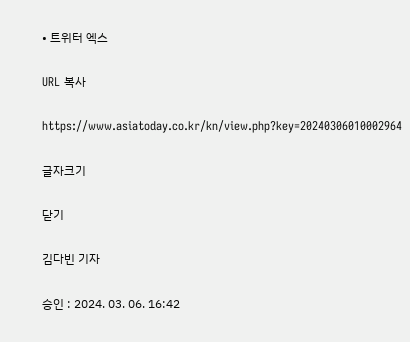• 트위터 엑스

URL 복사

https://www.asiatoday.co.kr/kn/view.php?key=20240306010002964

글자크기

닫기

김다빈 기자

승인 : 2024. 03. 06. 16:42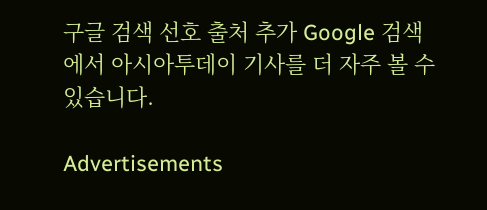구글 검색 선호 출처 추가 Google 검색에서 아시아투데이 기사를 더 자주 볼 수 있습니다.

Advertisements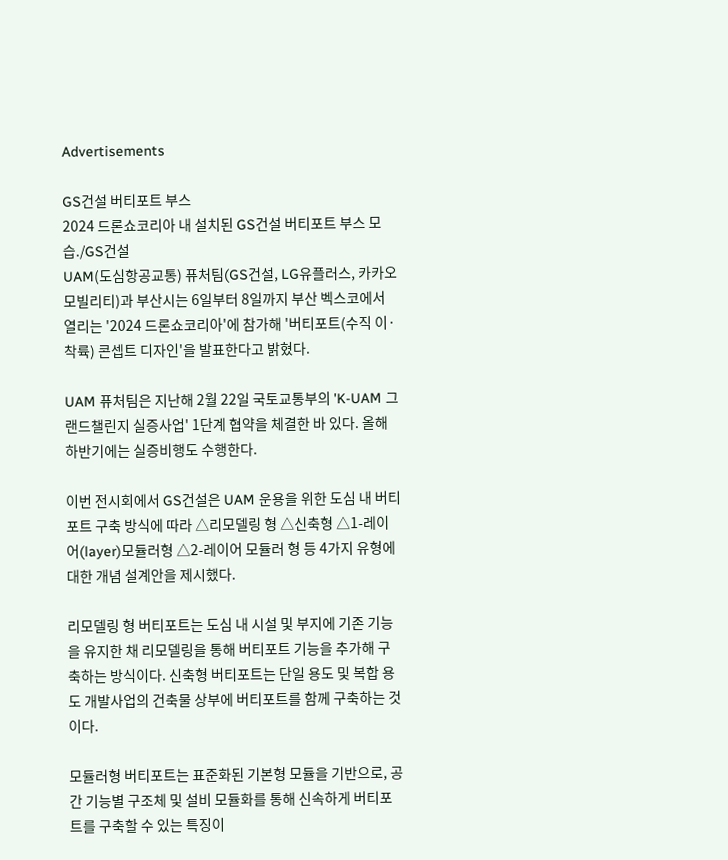Advertisements

GS건설 버티포트 부스
2024 드론쇼코리아 내 설치된 GS건설 버티포트 부스 모습./GS건설
UAM(도심항공교통) 퓨처팀(GS건설, LG유플러스, 카카오모빌리티)과 부산시는 6일부터 8일까지 부산 벡스코에서 열리는 '2024 드론쇼코리아'에 참가해 '버티포트(수직 이·착륙) 콘셉트 디자인'을 발표한다고 밝혔다.

UAM 퓨처팀은 지난해 2월 22일 국토교통부의 'K-UAM 그랜드챌린지 실증사업' 1단계 협약을 체결한 바 있다. 올해 하반기에는 실증비행도 수행한다.

이번 전시회에서 GS건설은 UAM 운용을 위한 도심 내 버티포트 구축 방식에 따라 △리모델링 형 △신축형 △1-레이어(layer)모듈러형 △2-레이어 모듈러 형 등 4가지 유형에 대한 개념 설계안을 제시했다.

리모델링 형 버티포트는 도심 내 시설 및 부지에 기존 기능을 유지한 채 리모델링을 통해 버티포트 기능을 추가해 구축하는 방식이다. 신축형 버티포트는 단일 용도 및 복합 용도 개발사업의 건축물 상부에 버티포트를 함께 구축하는 것이다.

모듈러형 버티포트는 표준화된 기본형 모듈을 기반으로, 공간 기능별 구조체 및 설비 모듈화를 통해 신속하게 버티포트를 구축할 수 있는 특징이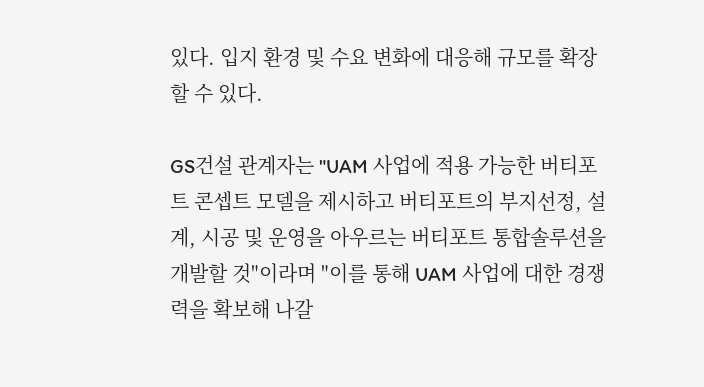있다. 입지 환경 및 수요 변화에 대응해 규모를 확장할 수 있다.

GS건설 관계자는 "UAM 사업에 적용 가능한 버티포트 콘셉트 모델을 제시하고 버티포트의 부지선정, 설계, 시공 및 운영을 아우르는 버티포트 통합솔루션을 개발할 것"이라며 "이를 통해 UAM 사업에 대한 경쟁력을 확보해 나갈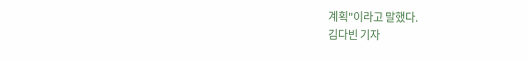계획"이라고 말했다.
김다빈 기자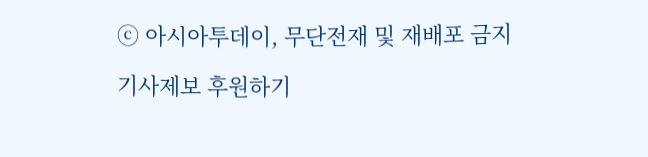ⓒ 아시아투데이, 무단전재 및 재배포 금지

기사제보 후원하기